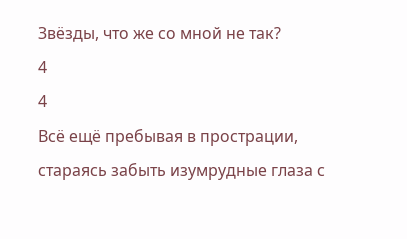Звёзды, что же со мной не так?
4
4
Всё ещё пребывая в прострации, стараясь забыть изумрудные глаза с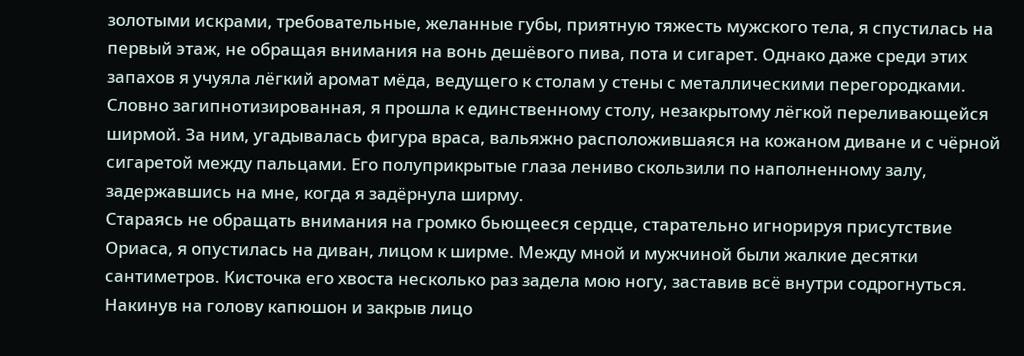золотыми искрами, требовательные, желанные губы, приятную тяжесть мужского тела, я спустилась на первый этаж, не обращая внимания на вонь дешёвого пива, пота и сигарет. Однако даже среди этих запахов я учуяла лёгкий аромат мёда, ведущего к столам у стены с металлическими перегородками. Словно загипнотизированная, я прошла к единственному столу, незакрытому лёгкой переливающейся ширмой. За ним, угадывалась фигура враса, вальяжно расположившаяся на кожаном диване и с чёрной сигаретой между пальцами. Его полуприкрытые глаза лениво скользили по наполненному залу, задержавшись на мне, когда я задёрнула ширму.
Стараясь не обращать внимания на громко бьющееся сердце, старательно игнорируя присутствие Ориаса, я опустилась на диван, лицом к ширме. Между мной и мужчиной были жалкие десятки сантиметров. Кисточка его хвоста несколько раз задела мою ногу, заставив всё внутри содрогнуться. Накинув на голову капюшон и закрыв лицо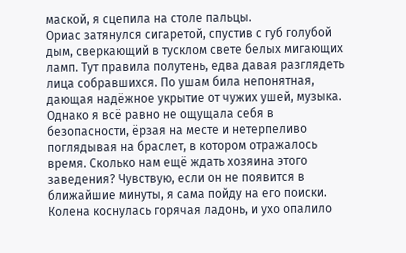маской, я сцепила на столе пальцы.
Ориас затянулся сигаретой, спустив с губ голубой дым, сверкающий в тусклом свете белых мигающих ламп. Тут правила полутень, едва давая разглядеть лица собравшихся. По ушам била непонятная, дающая надёжное укрытие от чужих ушей, музыка. Однако я всё равно не ощущала себя в безопасности, ёрзая на месте и нетерпеливо поглядывая на браслет, в котором отражалось время. Сколько нам ещё ждать хозяина этого заведения? Чувствую, если он не появится в ближайшие минуты, я сама пойду на его поиски.
Колена коснулась горячая ладонь, и ухо опалило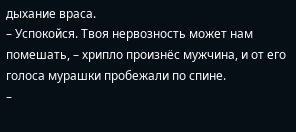дыхание враса.
– Успокойся. Твоя нервозность может нам помешать, – хрипло произнёс мужчина, и от его голоса мурашки пробежали по спине.
–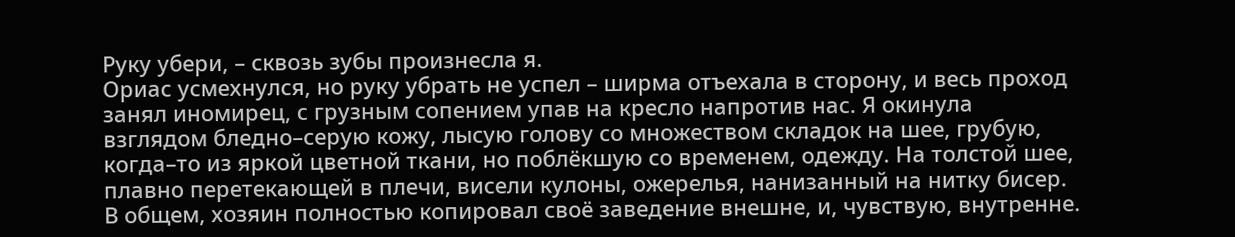Руку убери, – сквозь зубы произнесла я.
Ориас усмехнулся, но руку убрать не успел – ширма отъехала в сторону, и весь проход занял иномирец, с грузным сопением упав на кресло напротив нас. Я окинула взглядом бледно–серую кожу, лысую голову со множеством складок на шее, грубую, когда–то из яркой цветной ткани, но поблёкшую со временем, одежду. На толстой шее, плавно перетекающей в плечи, висели кулоны, ожерелья, нанизанный на нитку бисер. В общем, хозяин полностью копировал своё заведение внешне, и, чувствую, внутренне.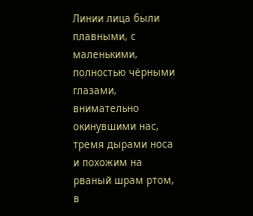Линии лица были плавными, с маленькими, полностью чёрными глазами, внимательно окинувшими нас, тремя дырами носа и похожим на рваный шрам ртом, в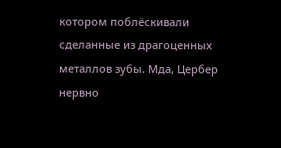котором поблёскивали сделанные из драгоценных металлов зубы. Мда, Цербер нервно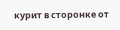курит в сторонке от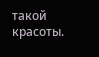такой красоты.